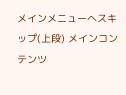メインメニューへスキップ(上段) メインコンテンツ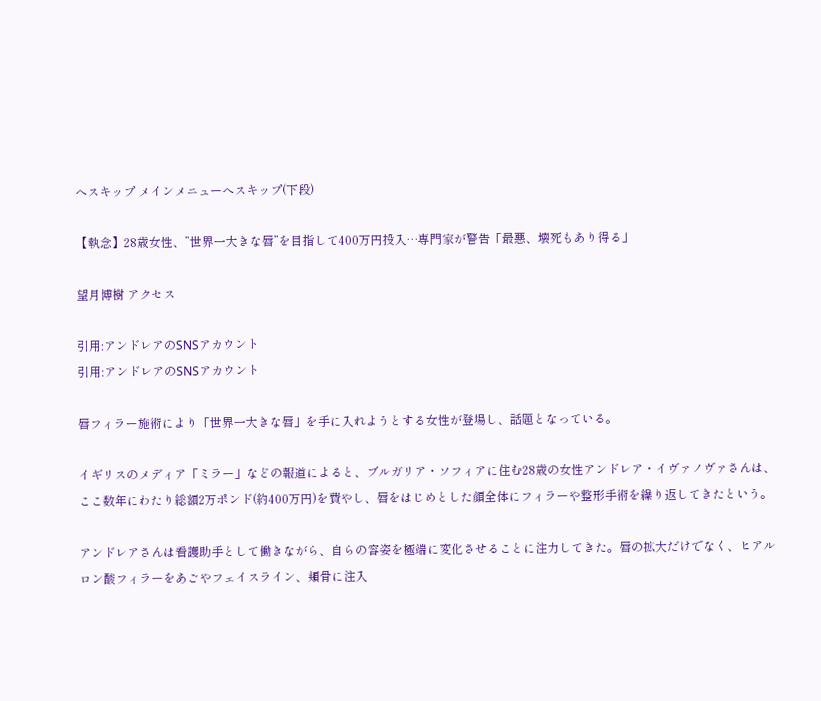へスキップ メインメニューへスキップ(下段)

【執念】28歳女性、”世界一大きな唇”を目指して400万円投入…専門家が警告「最悪、壊死もあり得る」

望月博樹 アクセス

引用:アンドレアのSNSアカウント
引用:アンドレアのSNSアカウント

唇フィラー施術により「世界一大きな唇」を手に入れようとする女性が登場し、話題となっている。

イギリスのメディア「ミラー」などの報道によると、ブルガリア・ソフィアに住む28歳の女性アンドレア・イヴァノヴァさんは、ここ数年にわたり総額2万ポンド(約400万円)を費やし、唇をはじめとした顔全体にフィラーや整形手術を繰り返してきたという。

アンドレアさんは看護助手として働きながら、自らの容姿を極端に変化させることに注力してきた。唇の拡大だけでなく、ヒアルロン酸フィラーをあごやフェイスライン、頬骨に注入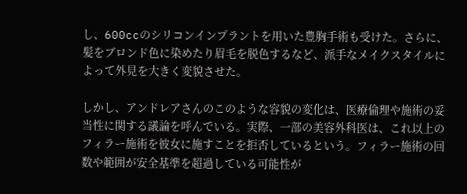し、600ccのシリコンインプラントを用いた豊胸手術も受けた。さらに、髪をブロンド色に染めたり眉毛を脱色するなど、派手なメイクスタイルによって外見を大きく変貌させた。

しかし、アンドレアさんのこのような容貌の変化は、医療倫理や施術の妥当性に関する議論を呼んでいる。実際、一部の美容外科医は、これ以上のフィラー施術を彼女に施すことを拒否しているという。フィラー施術の回数や範囲が安全基準を超過している可能性が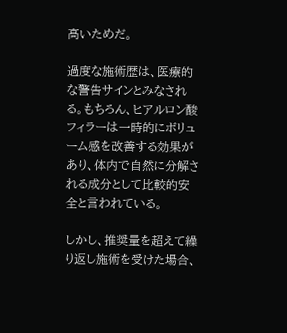高いためだ。

過度な施術歴は、医療的な警告サインとみなされる。もちろん、ヒアルロン酸フィラーは一時的にボリューム感を改善する効果があり、体内で自然に分解される成分として比較的安全と言われている。

しかし、推奨量を超えて繰り返し施術を受けた場合、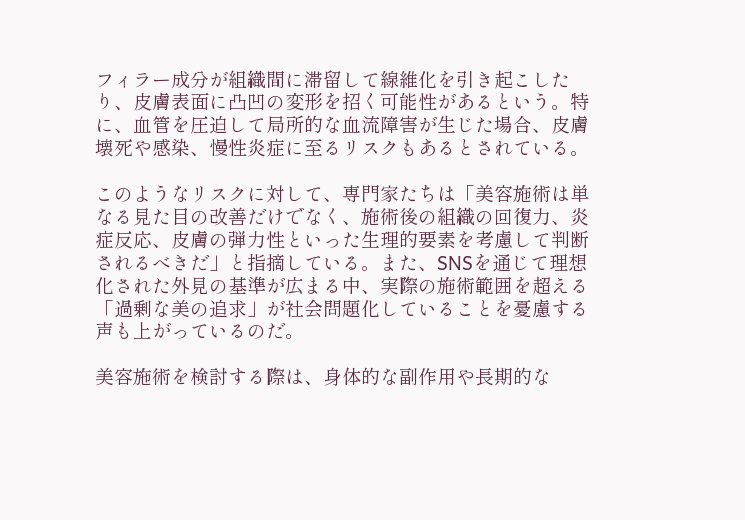フィラー成分が組織間に滞留して線維化を引き起こしたり、皮膚表面に凸凹の変形を招く可能性があるという。特に、血管を圧迫して局所的な血流障害が生じた場合、皮膚壊死や感染、慢性炎症に至るリスクもあるとされている。

このようなリスクに対して、専門家たちは「美容施術は単なる見た目の改善だけでなく、施術後の組織の回復力、炎症反応、皮膚の弾力性といった生理的要素を考慮して判断されるべきだ」と指摘している。また、SNSを通じて理想化された外見の基準が広まる中、実際の施術範囲を超える「過剰な美の追求」が社会問題化していることを憂慮する声も上がっているのだ。

美容施術を検討する際は、身体的な副作用や長期的な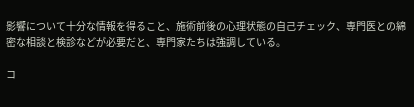影響について十分な情報を得ること、施術前後の心理状態の自己チェック、専門医との綿密な相談と検診などが必要だと、専門家たちは強調している。

コ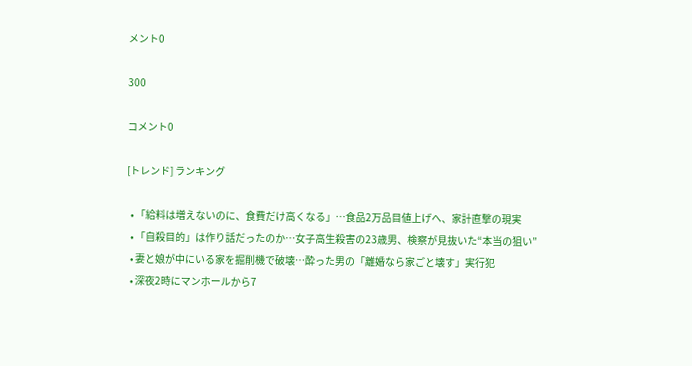メント0

300

コメント0

[トレンド] ランキング

  • 「給料は増えないのに、食費だけ高くなる」…食品2万品目値上げへ、家計直撃の現実
  • 「自殺目的」は作り話だったのか…女子高生殺害の23歳男、検察が見抜いた“本当の狙い”
  • 妻と娘が中にいる家を掘削機で破壊…酔った男の「離婚なら家ごと壊す」実行犯
  • 深夜2時にマンホールから7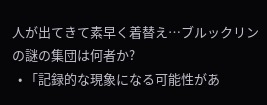人が出てきて素早く着替え…ブルックリンの謎の集団は何者か?
  • 「記録的な現象になる可能性があ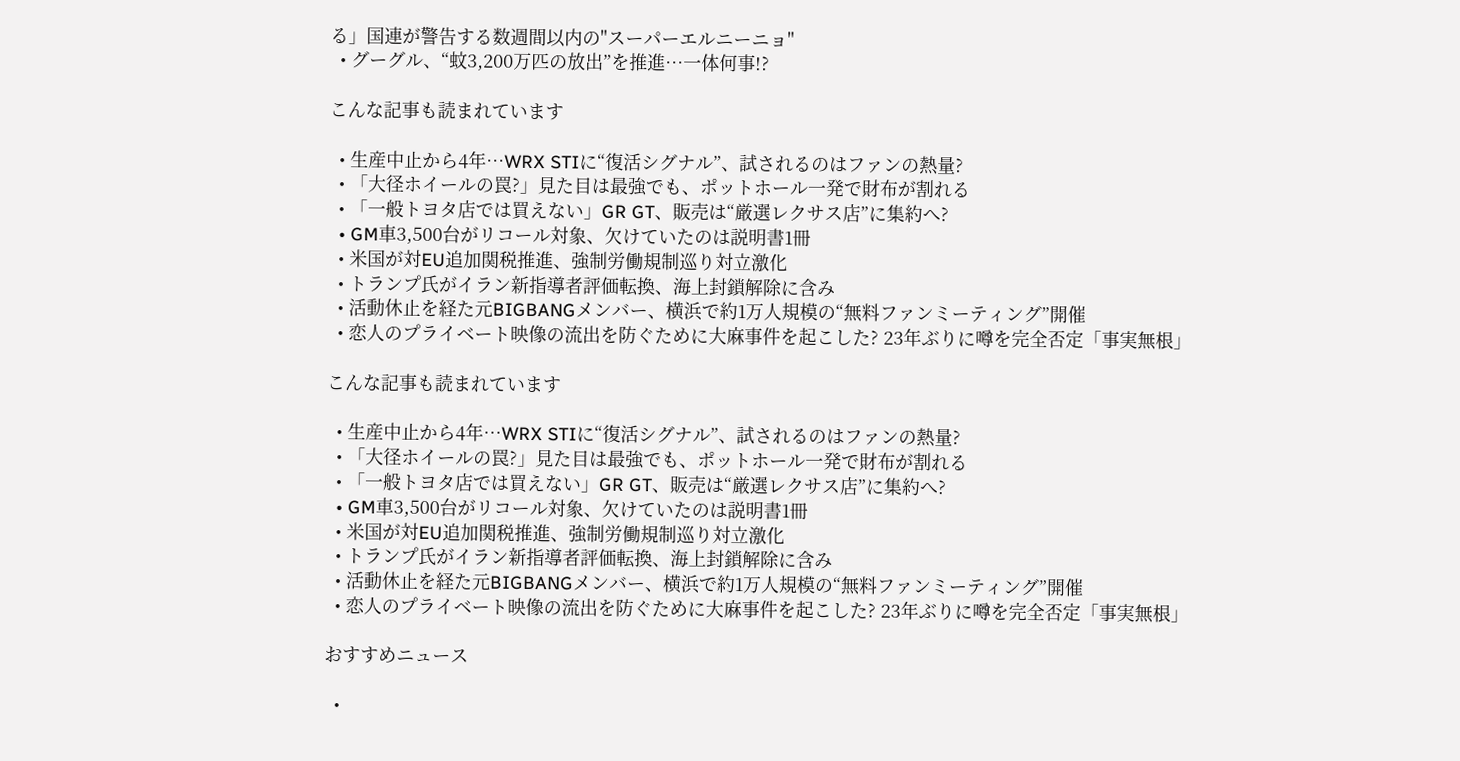る」国連が警告する数週間以内の"スーパーエルニーニョ"
  • グーグル、“蚊3,200万匹の放出”を推進…一体何事!?

こんな記事も読まれています

  • 生産中止から4年…WRX STIに“復活シグナル”、試されるのはファンの熱量?
  • 「大径ホイールの罠?」見た目は最強でも、ポットホール一発で財布が割れる
  • 「一般トヨタ店では買えない」GR GT、販売は“厳選レクサス店”に集約へ?
  • GM車3,500台がリコール対象、欠けていたのは説明書1冊
  • 米国が対EU追加関税推進、強制労働規制巡り対立激化
  • トランプ氏がイラン新指導者評価転換、海上封鎖解除に含み
  • 活動休止を経た元BIGBANGメンバー、横浜で約1万人規模の“無料ファンミーティング”開催
  • 恋人のプライベート映像の流出を防ぐために大麻事件を起こした? 23年ぶりに噂を完全否定「事実無根」

こんな記事も読まれています

  • 生産中止から4年…WRX STIに“復活シグナル”、試されるのはファンの熱量?
  • 「大径ホイールの罠?」見た目は最強でも、ポットホール一発で財布が割れる
  • 「一般トヨタ店では買えない」GR GT、販売は“厳選レクサス店”に集約へ?
  • GM車3,500台がリコール対象、欠けていたのは説明書1冊
  • 米国が対EU追加関税推進、強制労働規制巡り対立激化
  • トランプ氏がイラン新指導者評価転換、海上封鎖解除に含み
  • 活動休止を経た元BIGBANGメンバー、横浜で約1万人規模の“無料ファンミーティング”開催
  • 恋人のプライベート映像の流出を防ぐために大麻事件を起こした? 23年ぶりに噂を完全否定「事実無根」

おすすめニュース

  •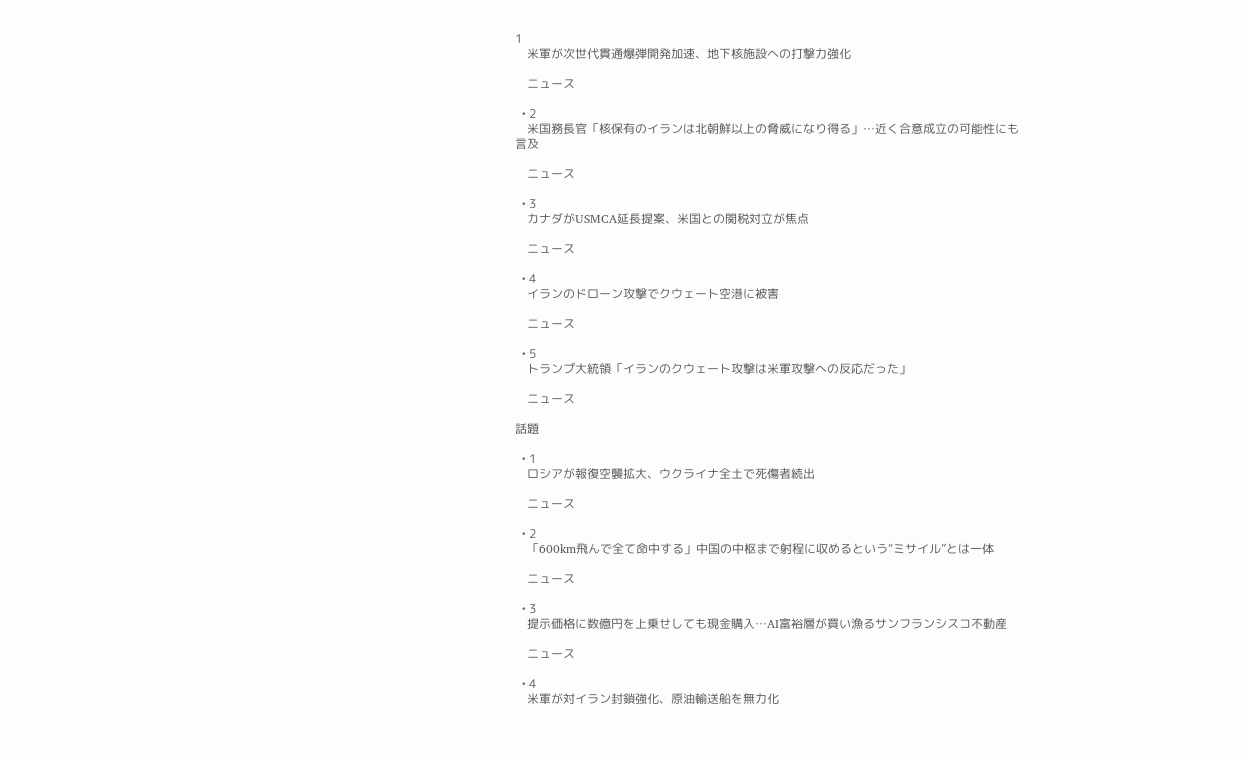1
    米軍が次世代貫通爆弾開発加速、地下核施設への打撃力強化

    ニュース

  • 2
    米国務長官「核保有のイランは北朝鮮以上の脅威になり得る」…近く合意成立の可能性にも言及

    ニュース

  • 3
    カナダがUSMCA延長提案、米国との関税対立が焦点

    ニュース

  • 4
    イランのドローン攻撃でクウェート空港に被害

    ニュース

  • 5
    トランプ大統領「イランのクウェート攻撃は米軍攻撃への反応だった」

    ニュース

話題

  • 1
    ロシアが報復空襲拡大、ウクライナ全土で死傷者続出

    ニュース

  • 2
    「600km飛んで全て命中する」中国の中枢まで射程に収めるという“ミサイル”とは一体

    ニュース

  • 3
    提示価格に数億円を上乗せしても現金購入…AI富裕層が買い漁るサンフランシスコ不動産

    ニュース

  • 4
    米軍が対イラン封鎖強化、原油輸送船を無力化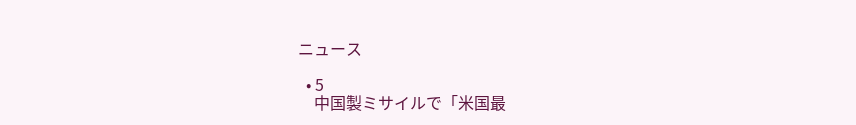ニュース

  • 5
    中国製ミサイルで「米国最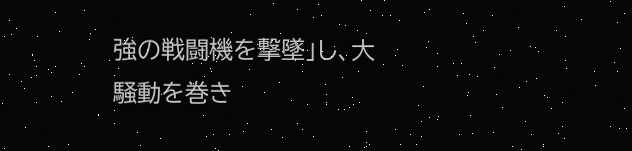強の戦闘機を撃墜」し、大騒動を巻き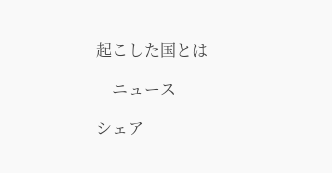起こした国とは

    ニュース

シェア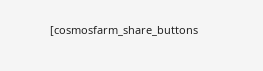[cosmosfarm_share_buttons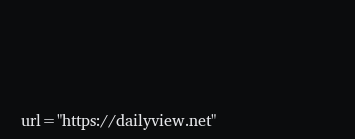url="https://dailyview.net"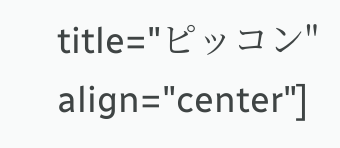title="ピッコン" align="center"]